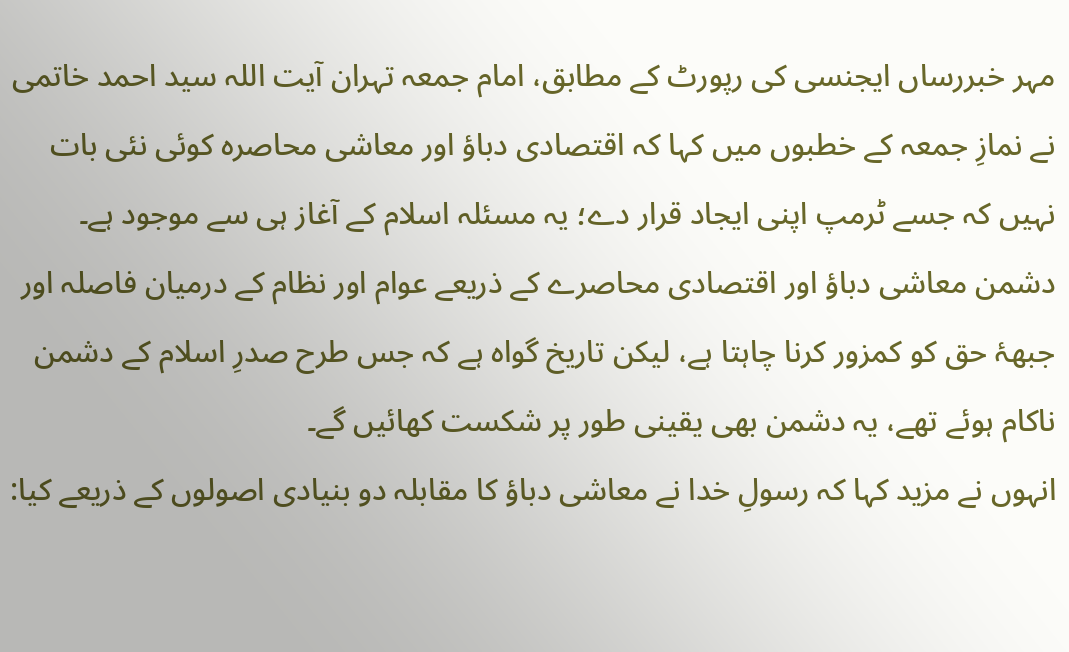مہر خبررساں ایجنسی کی رپورٹ کے مطابق، امام جمعہ تہران آیت اللہ سید احمد خاتمی نے نمازِ جمعہ کے خطبوں میں کہا کہ اقتصادی دباؤ اور معاشی محاصرہ کوئی نئی بات نہیں کہ جسے ٹرمپ اپنی ایجاد قرار دے؛ یہ مسئلہ اسلام کے آغاز ہی سے موجود ہے۔ دشمن معاشی دباؤ اور اقتصادی محاصرے کے ذریعے عوام اور نظام کے درمیان فاصلہ اور جبهۂ حق کو کمزور کرنا چاہتا ہے، لیکن تاریخ گواہ ہے کہ جس طرح صدرِ اسلام کے دشمن ناکام ہوئے تھے، یہ دشمن بھی یقینی طور پر شکست کھائیں گے۔
انہوں نے مزید کہا کہ رسولِ خدا نے معاشی دباؤ کا مقابلہ دو بنیادی اصولوں کے ذریعے کیا: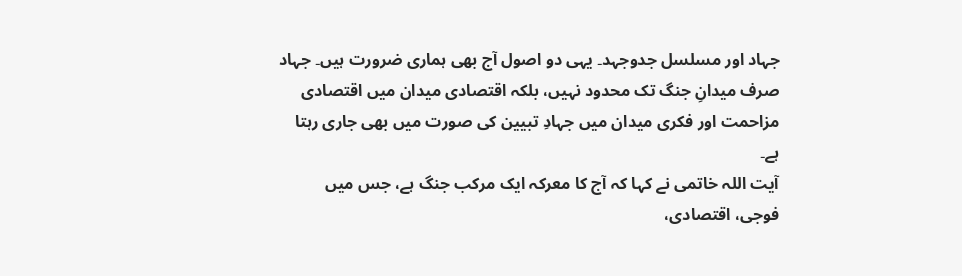جہاد اور مسلسل جدوجہد۔ یہی دو اصول آج بھی ہماری ضرورت ہیں۔ جہاد صرف میدانِ جنگ تک محدود نہیں، بلکہ اقتصادی میدان میں اقتصادی مزاحمت اور فکری میدان میں جہادِ تبیین کی صورت میں بھی جاری رہتا ہے۔
آیت اللہ خاتمی نے کہا کہ آج کا معرکہ ایک مرکب جنگ ہے، جس میں فوجی، اقتصادی،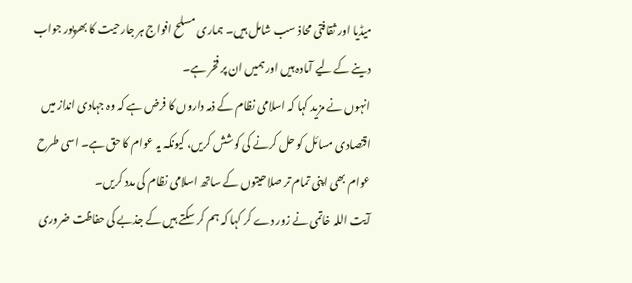میڈیا اور ثقافتی محاذ سب شامل ہیں۔ ہماری مسلح افواج ہر جارحیت کا بھرپور جواب دینے کے لیے آمادہ ہیں اور ہمیں ان پر فخر ہے۔
انہوں نے مزید کہا کہ اسلامی نظام کے ذمہ داروں کا فرض ہے کہ وہ جہادی انداز میں اقتصادی مسائل کو حل کرنے کی کوشش کریں، کیونکہ یہ عوام کا حق ہے۔ اسی طرح عوام بھی اپنی تمام تر صلاحیتوں کے ساتھ اسلامی نظام کی مدد کریں۔
آیت اللہ خاتمی نے زور دے کر کہا کہ ہم کر سکتے ہیں کے جذبے کی حفاظت ضروری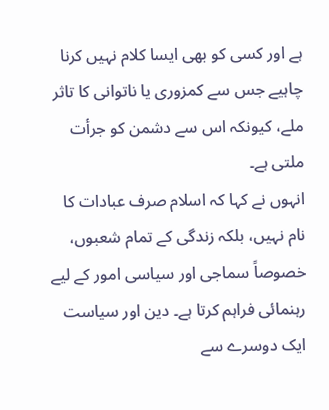ہے اور کسی کو بھی ایسا کلام نہیں کرنا چاہیے جس سے کمزوری یا ناتوانی کا تاثر ملے، کیونکہ اس سے دشمن کو جرأت ملتی ہے۔
انہوں نے کہا کہ اسلام صرف عبادات کا نام نہیں، بلکہ زندگی کے تمام شعبوں، خصوصاً سماجی اور سیاسی امور کے لیے رہنمائی فراہم کرتا ہے۔ دین اور سیاست ایک دوسرے سے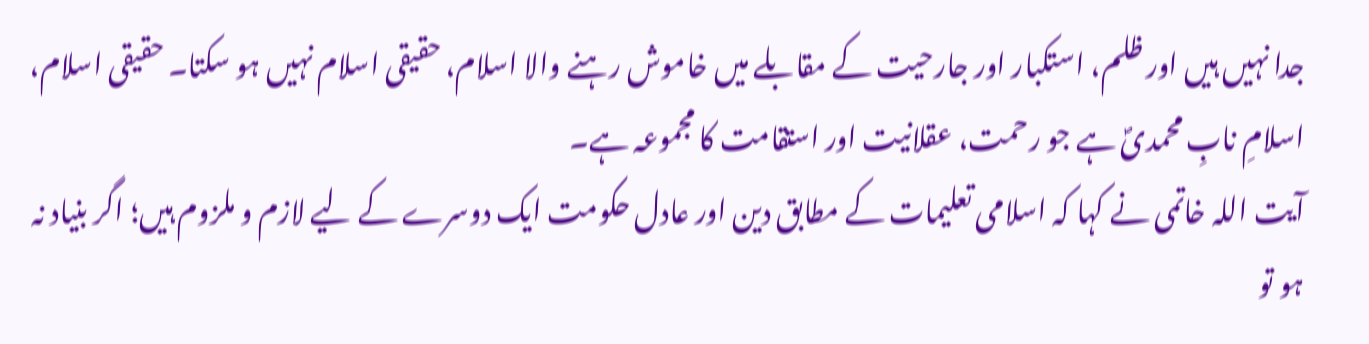جدا نہیں ہیں اور ظلم، استکبار اور جارحیت کے مقابلے میں خاموش رہنے والا اسلام، حقیقی اسلام نہیں ہو سکتا۔ حقیقی اسلام، اسلامِ نابِ محمدیؐ ہے جو رحمت، عقلانیت اور استقامت کا مجموعہ ہے۔
آیت اللہ خاتمی نے کہا کہ اسلامی تعلیمات کے مطابق دین اور عادل حکومت ایک دوسرے کے لیے لازم و ملزوم ہیں؛ اگر بنیاد نہ ہو تو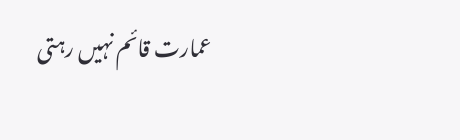عمارت قائم نہیں رہتی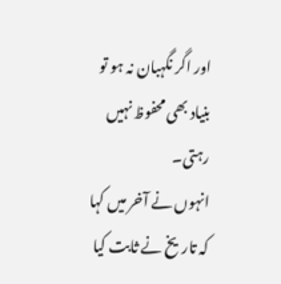اور اگر نگہبان نہ ہو تو بنیاد بھی محفوظ نہیں رہتی۔
انہوں نے آخر میں کہا کہ تاریخ نے ثابت کیا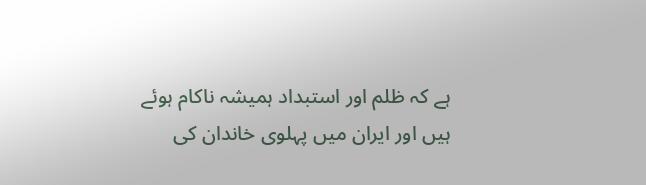ہے کہ ظلم اور استبداد ہمیشہ ناکام ہوئے ہیں اور ایران میں پہلوی خاندان کی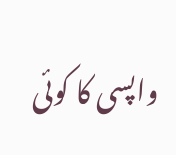واپسی کا کوئی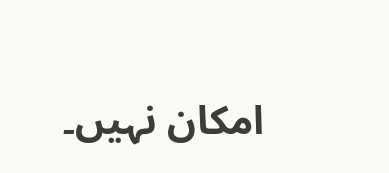امکان نہیں۔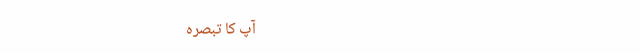آپ کا تبصرہ